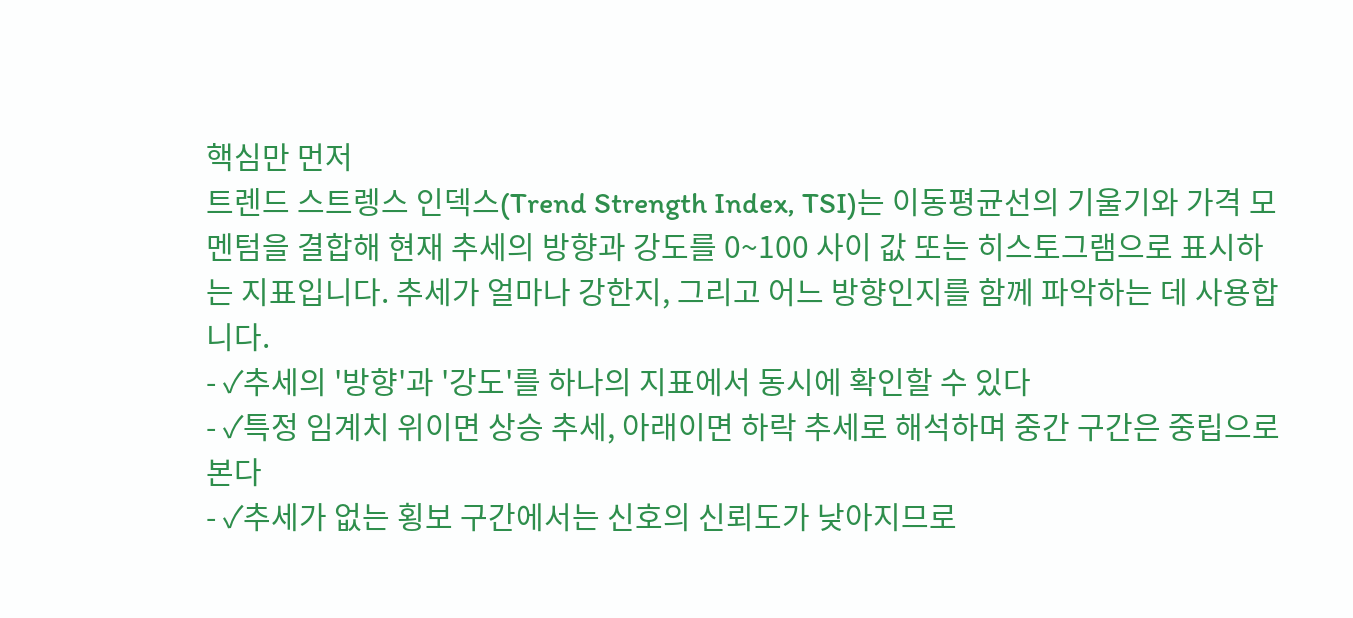핵심만 먼저
트렌드 스트렝스 인덱스(Trend Strength Index, TSI)는 이동평균선의 기울기와 가격 모멘텀을 결합해 현재 추세의 방향과 강도를 0~100 사이 값 또는 히스토그램으로 표시하는 지표입니다. 추세가 얼마나 강한지, 그리고 어느 방향인지를 함께 파악하는 데 사용합니다.
- ✓추세의 '방향'과 '강도'를 하나의 지표에서 동시에 확인할 수 있다
- ✓특정 임계치 위이면 상승 추세, 아래이면 하락 추세로 해석하며 중간 구간은 중립으로 본다
- ✓추세가 없는 횡보 구간에서는 신호의 신뢰도가 낮아지므로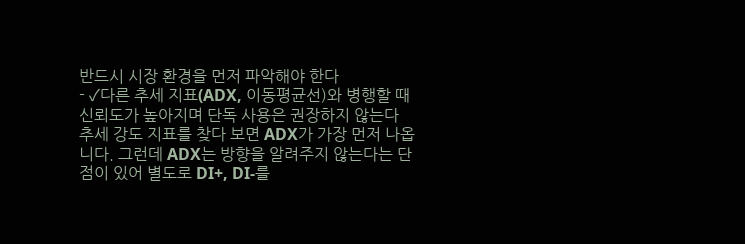반드시 시장 환경을 먼저 파악해야 한다
- ✓다른 추세 지표(ADX, 이동평균선)와 병행할 때 신뢰도가 높아지며 단독 사용은 권장하지 않는다
추세 강도 지표를 찾다 보면 ADX가 가장 먼저 나옵니다. 그런데 ADX는 방향을 알려주지 않는다는 단점이 있어 별도로 DI+, DI-를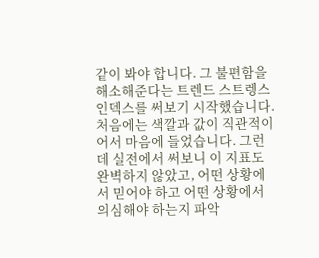같이 봐야 합니다. 그 불편함을 해소해준다는 트렌드 스트렝스 인덱스를 써보기 시작했습니다.
처음에는 색깔과 값이 직관적이어서 마음에 들었습니다. 그런데 실전에서 써보니 이 지표도 완벽하지 않았고, 어떤 상황에서 믿어야 하고 어떤 상황에서 의심해야 하는지 파악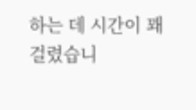하는 데 시간이 꽤 걸렸습니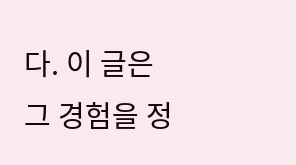다. 이 글은 그 경험을 정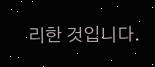리한 것입니다.